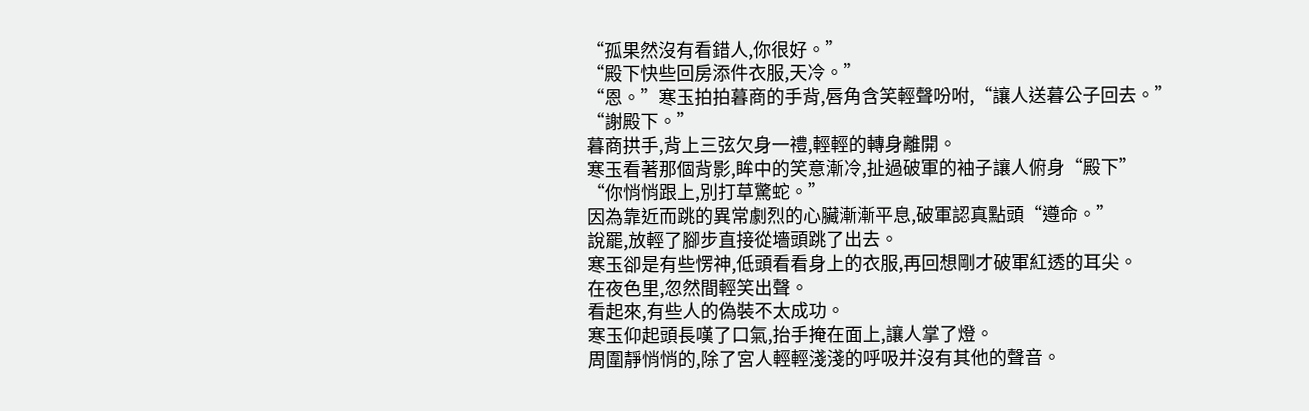“孤果然沒有看錯人,你很好。”
“殿下快些回房添件衣服,天冷。”
“恩。”寒玉拍拍暮商的手背,唇角含笑輕聲吩咐,“讓人送暮公子回去。”
“謝殿下。”
暮商拱手,背上三弦欠身一禮,輕輕的轉身離開。
寒玉看著那個背影,眸中的笑意漸冷,扯過破軍的袖子讓人俯身“殿下”
“你悄悄跟上,別打草驚蛇。”
因為靠近而跳的異常劇烈的心臟漸漸平息,破軍認真點頭“遵命。”
說罷,放輕了腳步直接從墻頭跳了出去。
寒玉卻是有些愣神,低頭看看身上的衣服,再回想剛才破軍紅透的耳尖。
在夜色里,忽然間輕笑出聲。
看起來,有些人的偽裝不太成功。
寒玉仰起頭長嘆了口氣,抬手掩在面上,讓人掌了燈。
周圍靜悄悄的,除了宮人輕輕淺淺的呼吸并沒有其他的聲音。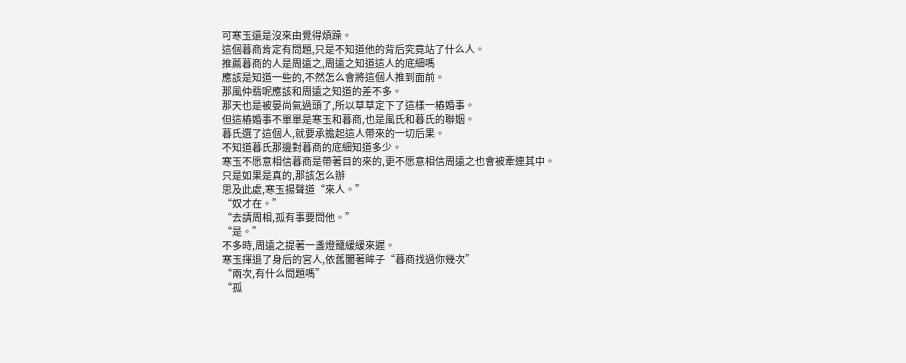可寒玉還是沒來由覺得煩躁。
這個暮商肯定有問題,只是不知道他的背后究竟站了什么人。
推薦暮商的人是周遠之,周遠之知道這人的底細嗎
應該是知道一些的,不然怎么會將這個人推到面前。
那風仲翡呢應該和周遠之知道的差不多。
那天也是被晏尚氣過頭了,所以草草定下了這樣一樁婚事。
但這樁婚事不單單是寒玉和暮商,也是風氏和暮氏的聯姻。
暮氏選了這個人,就要承擔起這人帶來的一切后果。
不知道暮氏那邊對暮商的底細知道多少。
寒玉不愿意相信暮商是帶著目的來的,更不愿意相信周遠之也會被牽連其中。
只是如果是真的,那該怎么辦
思及此處,寒玉揚聲道“來人。”
“奴才在。”
“去請周相,孤有事要問他。”
“是。”
不多時,周遠之提著一盞燈籠緩緩來遲。
寒玉揮退了身后的宮人,依舊闔著眸子“暮商找過你幾次”
“兩次,有什么問題嗎”
“孤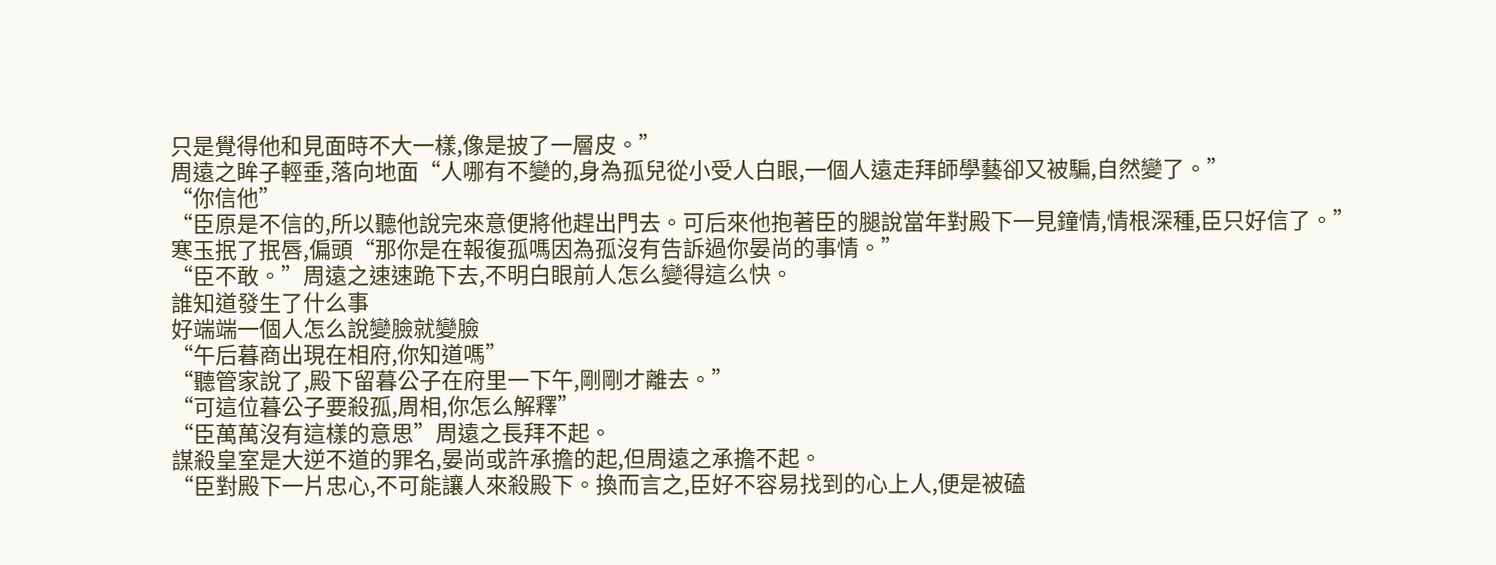只是覺得他和見面時不大一樣,像是披了一層皮。”
周遠之眸子輕垂,落向地面“人哪有不變的,身為孤兒從小受人白眼,一個人遠走拜師學藝卻又被騙,自然變了。”
“你信他”
“臣原是不信的,所以聽他說完來意便將他趕出門去。可后來他抱著臣的腿說當年對殿下一見鐘情,情根深種,臣只好信了。”
寒玉抿了抿唇,偏頭“那你是在報復孤嗎因為孤沒有告訴過你晏尚的事情。”
“臣不敢。”周遠之速速跪下去,不明白眼前人怎么變得這么快。
誰知道發生了什么事
好端端一個人怎么說變臉就變臉
“午后暮商出現在相府,你知道嗎”
“聽管家說了,殿下留暮公子在府里一下午,剛剛才離去。”
“可這位暮公子要殺孤,周相,你怎么解釋”
“臣萬萬沒有這樣的意思”周遠之長拜不起。
謀殺皇室是大逆不道的罪名,晏尚或許承擔的起,但周遠之承擔不起。
“臣對殿下一片忠心,不可能讓人來殺殿下。換而言之,臣好不容易找到的心上人,便是被磕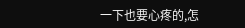一下也要心疼的,怎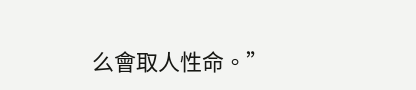么會取人性命。”